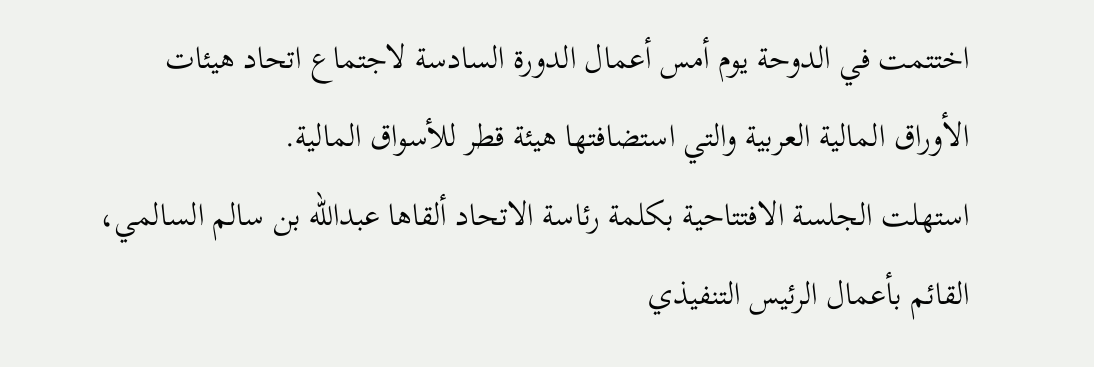اختتمت في الدوحة يوم أمس أعمال الدورة السادسة لاجتماع اتحاد هيئات الأوراق المالية العربية والتي استضافتها هيئة قطر للأسواق المالية.
استهلت الجلسة الافتتاحية بكلمة رئاسة الاتحاد ألقاها عبدالله بن سالم السالمي، القائم بأعمال الرئيس التنفيذي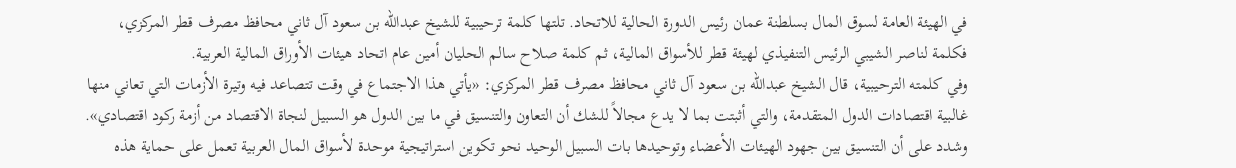في الهيئة العامة لسوق المال بسلطنة عمان رئيس الدورة الحالية للاتحاد. تلتها كلمة ترحيبية للشيخ عبدالله بن سعود آل ثاني محافظ مصرف قطر المركزي، فكلمة لناصر الشيبي الرئيس التنفيذي لهيئة قطر للأسواق المالية، ثم كلمة صلاح سالم الحليان أمين عام اتحاد هيئات الأوراق المالية العربية.
وفي كلمته الترحيبية، قال الشيخ عبدالله بن سعود آل ثاني محافظ مصرف قطر المركزي: «يأتي هذا الاجتماع في وقت تتصاعد فيه وتيرة الأزمات التي تعاني منها غالبية اقتصادات الدول المتقدمة، والتي أثبتت بما لا يدع مجالاً للشك أن التعاون والتنسيق في ما بين الدول هو السبيل لنجاة الاقتصاد من أزمة ركود اقتصادي».
وشدد على أن التنسيق بين جهود الهيئات الأعضاء وتوحيدها بات السبيل الوحيد نحو تكوين استراتيجية موحدة لأسواق المال العربية تعمل على حماية هذه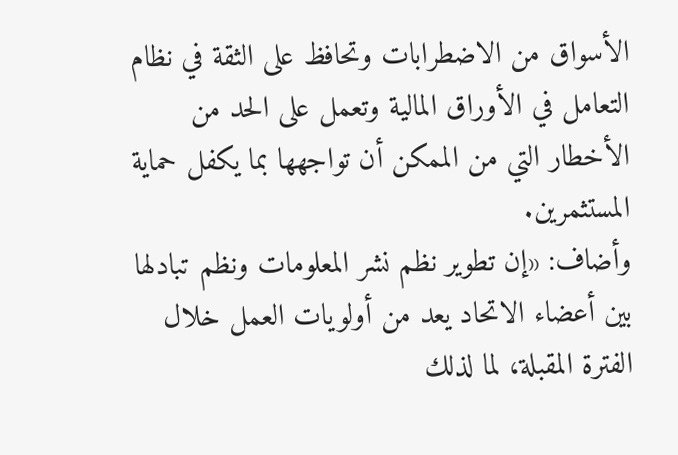الأسواق من الاضطرابات وتحافظ على الثقة في نظام التعامل في الأوراق المالية وتعمل على الحد من الأخطار التي من الممكن أن تواجهها بما يكفل حماية المستثمرين.
وأضاف: «إن تطوير نظم نشر المعلومات ونظم تبادلها بين أعضاء الاتحاد يعد من أولويات العمل خلال الفترة المقبلة، لما لذلك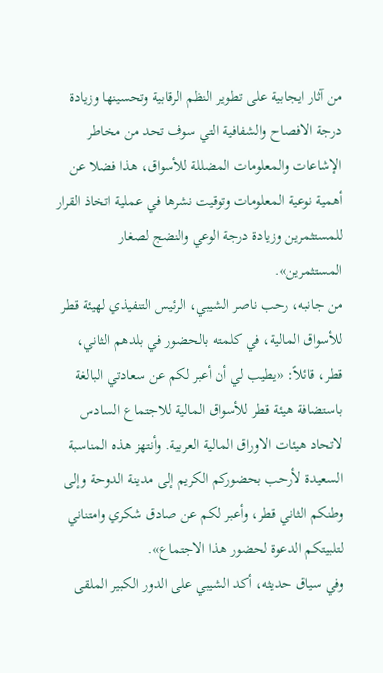من آثار ايجابية على تطوير النظم الرقابية وتحسينها وزيادة درجة الافصاح والشفافية التي سوف تحد من مخاطر الإشاعات والمعلومات المضللة للأسواق، هذا فضلا عن أهمية نوعية المعلومات وتوقيت نشرها في عملية اتخاذ القرار للمستثمرين وزيادة درجة الوعي والنضج لصغار المستثمرين».
من جانبه، رحب ناصر الشيبي، الرئيس التنفيذي لهيئة قطر للأسواق المالية، في كلمته بالحضور في بلدهم الثاني، قطر، قائلاً: «يطيب لي أن أعبر لكم عن سعادتي البالغة باستضافة هيئة قطر للأسواق المالية للاجتماع السادس لاتحاد هيئات الاوراق المالية العربية. وأنتهز هذه المناسبة السعيدة لأرحب بحضوركم الكريم إلى مدينة الدوحة وإلى وطنكم الثاني قطر، وأعبر لكم عن صادق شكري وامتناني لتلبيتكم الدعوة لحضور هذا الاجتماع».
وفي سياق حديثه، أكد الشيبي على الدور الكبير الملقى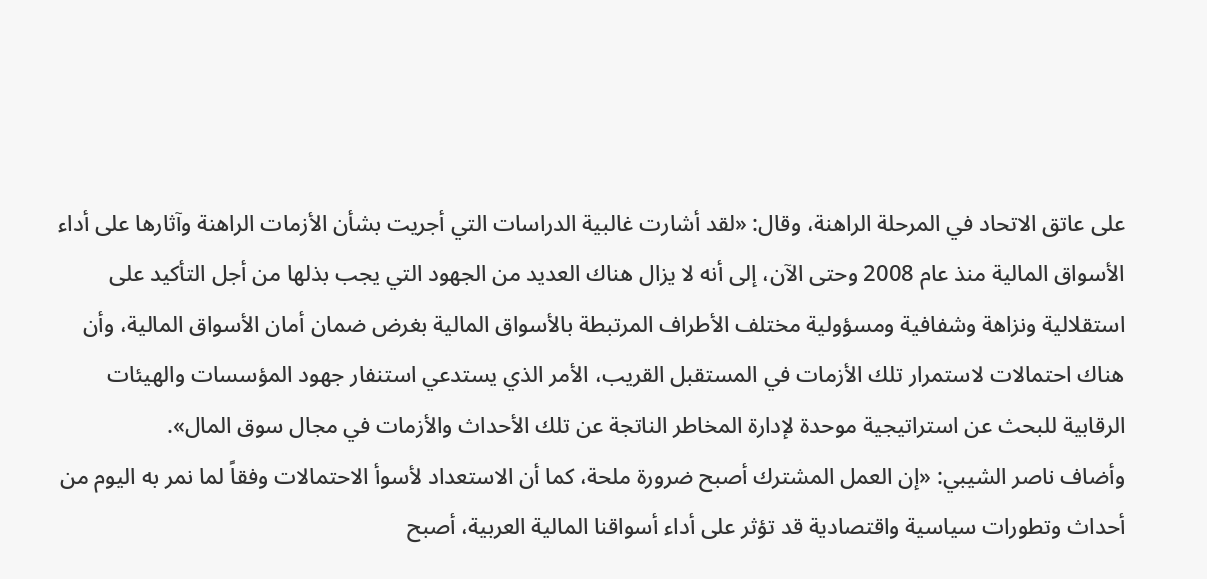على عاتق الاتحاد في المرحلة الراهنة، وقال: «لقد أشارت غالبية الدراسات التي أجريت بشأن الأزمات الراهنة وآثارها على أداء الأسواق المالية منذ عام 2008 وحتى الآن، إلى أنه لا يزال هناك العديد من الجهود التي يجب بذلها من أجل التأكيد على استقلالية ونزاهة وشفافية ومسؤولية مختلف الأطراف المرتبطة بالأسواق المالية بغرض ضمان أمان الأسواق المالية، وأن هناك احتمالات لاستمرار تلك الأزمات في المستقبل القريب، الأمر الذي يستدعي استنفار جهود المؤسسات والهيئات الرقابية للبحث عن استراتيجية موحدة لإدارة المخاطر الناتجة عن تلك الأحداث والأزمات في مجال سوق المال».
وأضاف ناصر الشيبي: «إن العمل المشترك أصبح ضرورة ملحة، كما أن الاستعداد لأسوأ الاحتمالات وفقاً لما نمر به اليوم من أحداث وتطورات سياسية واقتصادية قد تؤثر على أداء أسواقنا المالية العربية، أصبح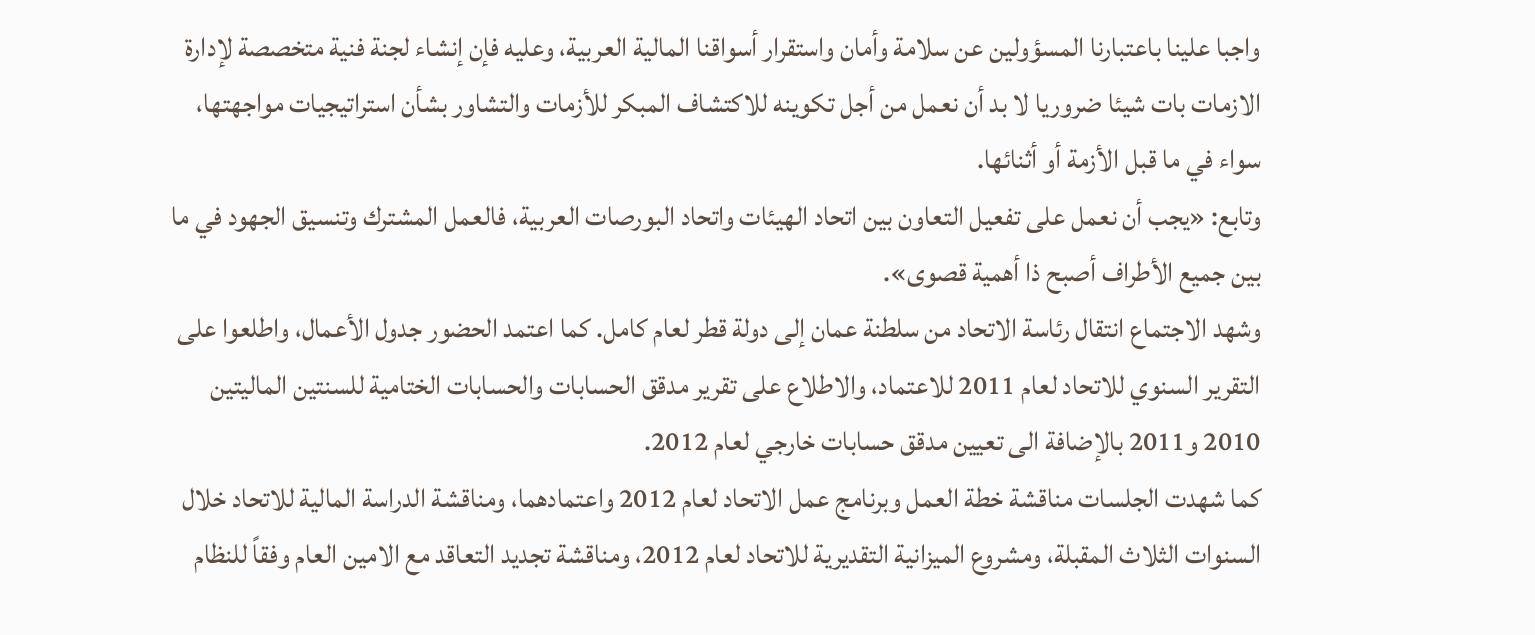واجبا علينا باعتبارنا المسؤولين عن سلامة وأمان واستقرار أسواقنا المالية العربية، وعليه فإن إنشاء لجنة فنية متخصصة لإدارة الازمات بات شيئا ضروريا لا بد أن نعمل من أجل تكوينه للاكتشاف المبكر للأزمات والتشاور بشأن استراتيجيات مواجهتها، سواء في ما قبل الأزمة أو أثنائها.
وتابع: «يجب أن نعمل على تفعيل التعاون بين اتحاد الهيئات واتحاد البورصات العربية، فالعمل المشترك وتنسيق الجهود في ما بين جميع الأطراف أصبح ذا أهمية قصوى».
وشهد الاجتماع انتقال رئاسة الاتحاد من سلطنة عمان إلى دولة قطر لعام كامل. كما اعتمد الحضور جدول الأعمال، واطلعوا على التقرير السنوي للاتحاد لعام 2011 للاعتماد، والاطلاع على تقرير مدقق الحسابات والحسابات الختامية للسنتين الماليتين 2010 و2011 بالإضافة الى تعيين مدقق حسابات خارجي لعام 2012.
كما شهدت الجلسات مناقشة خطة العمل وبرنامج عمل الاتحاد لعام 2012 واعتمادهما، ومناقشة الدراسة المالية للاتحاد خلال السنوات الثلاث المقبلة، ومشروع الميزانية التقديرية للاتحاد لعام 2012، ومناقشة تجديد التعاقد مع الامين العام وفقاً للنظام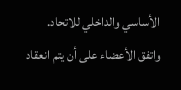الأساسي والداخلي للاتحاد.
واتفق الأعضاء على أن يتم انعقاد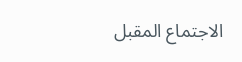الاجتماع المقبل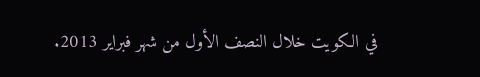في الكويت خلال النصف الأول من شهر فبراير 2013.